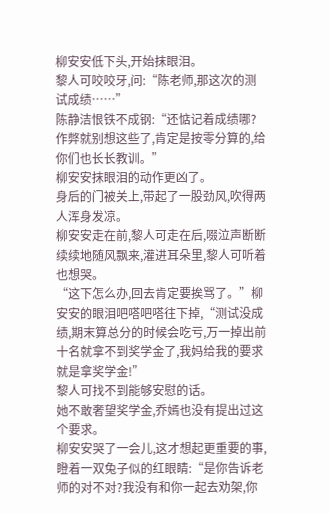柳安安低下头,开始抹眼泪。
黎人可咬咬牙,问:“陈老师,那这次的测试成绩……”
陈静洁恨铁不成钢:“还惦记着成绩哪?作弊就别想这些了,肯定是按零分算的,给你们也长长教训。”
柳安安抹眼泪的动作更凶了。
身后的门被关上,带起了一股劲风,吹得两人浑身发凉。
柳安安走在前,黎人可走在后,啜泣声断断续续地随风飘来,灌进耳朵里,黎人可听着也想哭。
“这下怎么办,回去肯定要挨骂了。”柳安安的眼泪吧嗒吧嗒往下掉,“测试没成绩,期末算总分的时候会吃亏,万一掉出前十名就拿不到奖学金了,我妈给我的要求就是拿奖学金!”
黎人可找不到能够安慰的话。
她不敢奢望奖学金,乔嫣也没有提出过这个要求。
柳安安哭了一会儿,这才想起更重要的事,瞪着一双兔子似的红眼睛:“是你告诉老师的对不对?我没有和你一起去劝架,你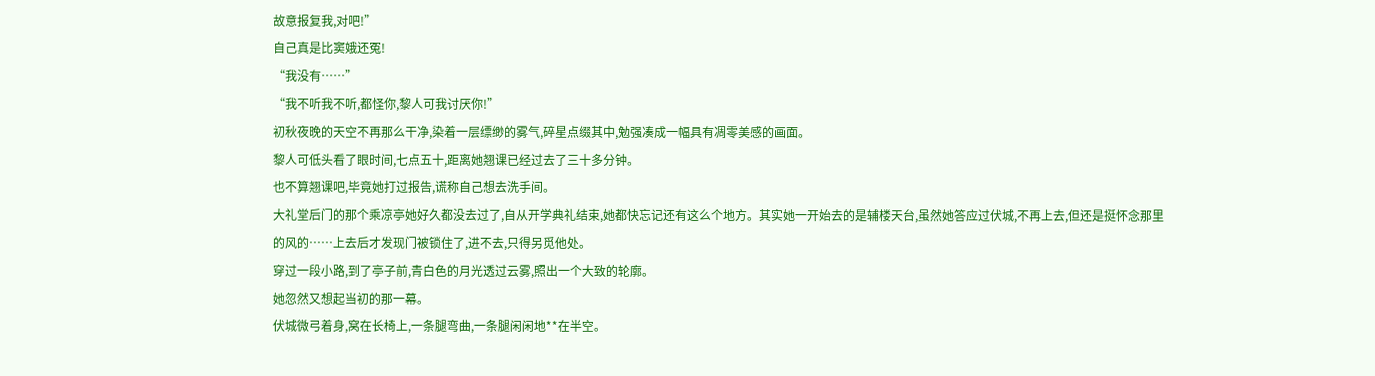故意报复我,对吧!”
自己真是比窦娥还冤!
“我没有……”
“我不听我不听,都怪你,黎人可我讨厌你!”
初秋夜晚的天空不再那么干净,染着一层缥缈的雾气,碎星点缀其中,勉强凑成一幅具有凋零美感的画面。
黎人可低头看了眼时间,七点五十,距离她翘课已经过去了三十多分钟。
也不算翘课吧,毕竟她打过报告,谎称自己想去洗手间。
大礼堂后门的那个乘凉亭她好久都没去过了,自从开学典礼结束,她都快忘记还有这么个地方。其实她一开始去的是辅楼天台,虽然她答应过伏城,不再上去,但还是挺怀念那里的风的……上去后才发现门被锁住了,进不去,只得另觅他处。
穿过一段小路,到了亭子前,青白色的月光透过云雾,照出一个大致的轮廓。
她忽然又想起当初的那一幕。
伏城微弓着身,窝在长椅上,一条腿弯曲,一条腿闲闲地**在半空。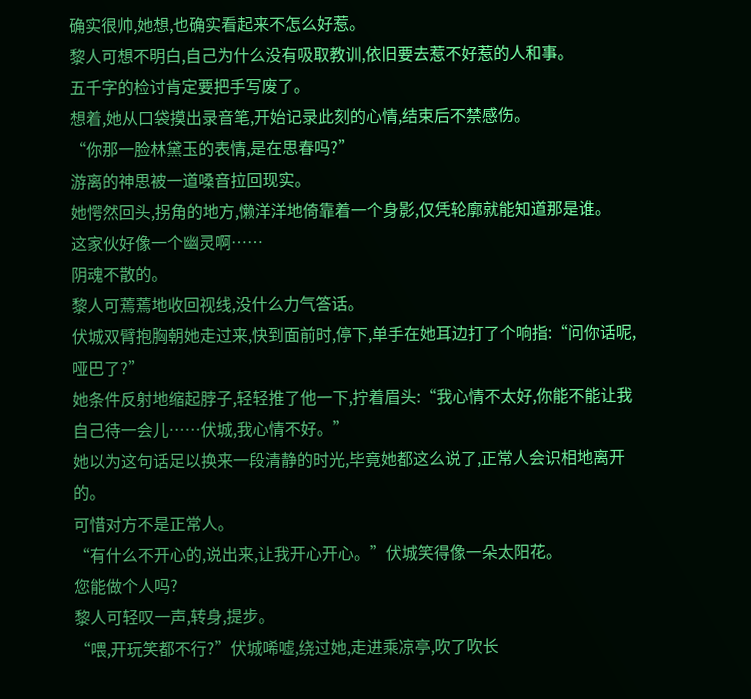确实很帅,她想,也确实看起来不怎么好惹。
黎人可想不明白,自己为什么没有吸取教训,依旧要去惹不好惹的人和事。
五千字的检讨肯定要把手写废了。
想着,她从口袋摸出录音笔,开始记录此刻的心情,结束后不禁感伤。
“你那一脸林黛玉的表情,是在思春吗?”
游离的神思被一道嗓音拉回现实。
她愕然回头,拐角的地方,懒洋洋地倚靠着一个身影,仅凭轮廓就能知道那是谁。
这家伙好像一个幽灵啊……
阴魂不散的。
黎人可蔫蔫地收回视线,没什么力气答话。
伏城双臂抱胸朝她走过来,快到面前时,停下,单手在她耳边打了个响指:“问你话呢,哑巴了?”
她条件反射地缩起脖子,轻轻推了他一下,拧着眉头:“我心情不太好,你能不能让我自己待一会儿……伏城,我心情不好。”
她以为这句话足以换来一段清静的时光,毕竟她都这么说了,正常人会识相地离开的。
可惜对方不是正常人。
“有什么不开心的,说出来,让我开心开心。”伏城笑得像一朵太阳花。
您能做个人吗?
黎人可轻叹一声,转身,提步。
“喂,开玩笑都不行?”伏城唏嘘,绕过她,走进乘凉亭,吹了吹长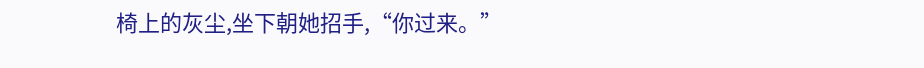椅上的灰尘,坐下朝她招手,“你过来。”